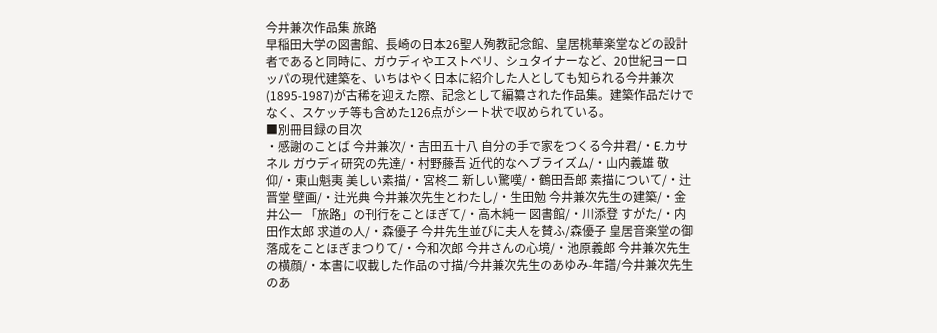今井兼次作品集 旅路
早稲田大学の図書館、長崎の日本26聖人殉教記念館、皇居桃華楽堂などの設計者であると同時に、ガウディやエストベリ、シュタイナーなど、20世紀ヨーロッパの現代建築を、いちはやく日本に紹介した人としても知られる今井兼次(1895-1987)が古稀を迎えた際、記念として編纂された作品集。建築作品だけでなく、スケッチ等も含めた126点がシート状で収められている。
■別冊目録の目次
・感謝のことば 今井兼次/・吉田五十八 自分の手で家をつくる今井君/・E.カサネル ガウディ研究の先達/・村野藤吾 近代的なヘブライズム/・山内義雄 敬仰/・東山魁夷 美しい素描/・宮柊二 新しい驚嘆/・鶴田吾郎 素描について/・辻晋堂 壁画/・辻光典 今井兼次先生とわたし/・生田勉 今井兼次先生の建築/・金井公一 「旅路」の刊行をことほぎて/・高木純一 図書館/・川添登 すがた/・内田作太郎 求道の人/・森優子 今井先生並びに夫人を賛ふ/森優子 皇居音楽堂の御落成をことほぎまつりて/・今和次郎 今井さんの心境/・池原義郎 今井兼次先生の横顔/・本書に収載した作品の寸描/今井兼次先生のあゆみ-年譜/今井兼次先生のあ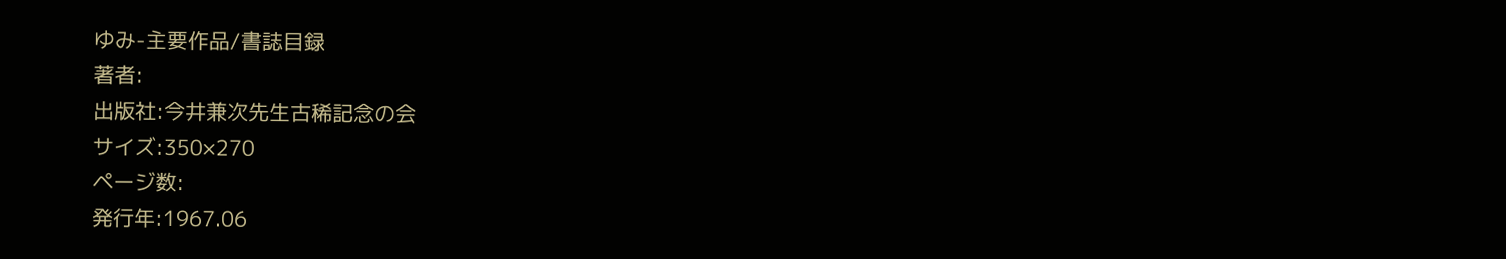ゆみ-主要作品/書誌目録
著者:
出版社:今井兼次先生古稀記念の会
サイズ:350×270
ページ数:
発行年:1967.06